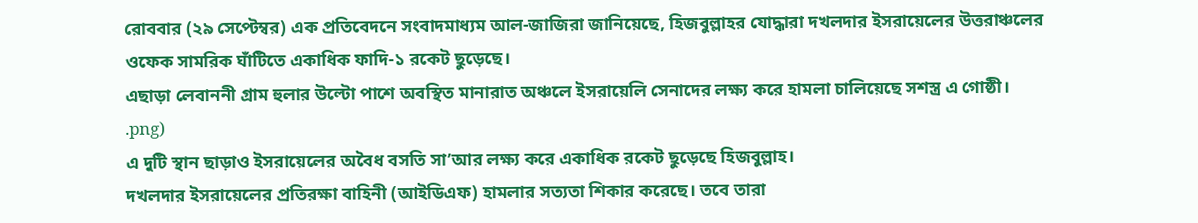রোববার (২৯ সেপ্টেম্বর) এক প্রতিবেদনে সংবাদমাধ্যম আল-জাজিরা জানিয়েছে, হিজবুল্লাহর যোদ্ধারা দখলদার ইসরায়েলের উত্তরাঞ্চলের ওফেক সামরিক ঘাঁটিতে একাধিক ফাদি-১ রকেট ছুড়েছে।
এছাড়া লেবাননী গ্রাম হুলার উল্টো পাশে অবস্থিত মানারাত অঞ্চলে ইসরায়েলি সেনাদের লক্ষ্য করে হামলা চালিয়েছে সশস্ত্র এ গোষ্ঠী।
.png)
এ দুটি স্থান ছাড়াও ইসরায়েলের অবৈধ বসতি সা’আর লক্ষ্য করে একাধিক রকেট ছুড়েছে হিজবুল্লাহ।
দখলদার ইসরায়েলের প্রতিরক্ষা বাহিনী (আইডিএফ) হামলার সত্যতা শিকার করেছে। তবে তারা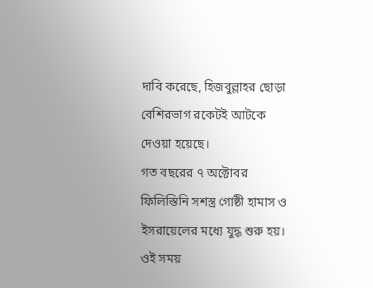দাবি করেছে, হিজবুল্লাহর ছোড়া বেশিরভাগ রকেটই আটকে দেওয়া হয়েছে।
গত বছরের ৭ অক্টোবর ফিলিস্তিনি সশস্ত্র গোষ্ঠী হামাস ও ইসরায়েলের মধ্যে যুদ্ধ শুরু হয়। ওই সময়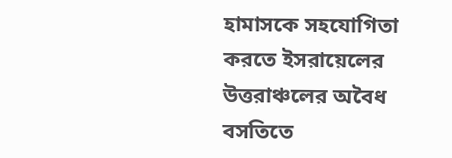হামাসকে সহযোগিতা করতে ইসরায়েলের উত্তরাঞ্চলের অবৈধ বসতিতে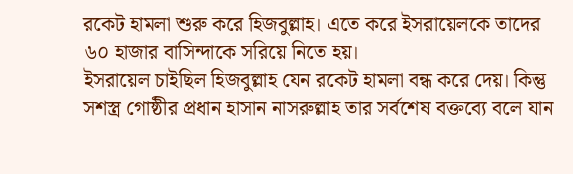রকেট হামলা শুরু করে হিজবুল্লাহ। এতে করে ইসরায়েলকে তাদের ৬০ হাজার বাসিন্দাকে সরিয়ে নিতে হয়।
ইসরায়েল চাইছিল হিজবুল্লাহ যেন রকেট হামলা বন্ধ করে দেয়। কিন্তু সশস্ত্র গোষ্ঠীর প্রধান হাসান নাসরুল্লাহ তার সর্বশেষ বক্তব্যে বলে যান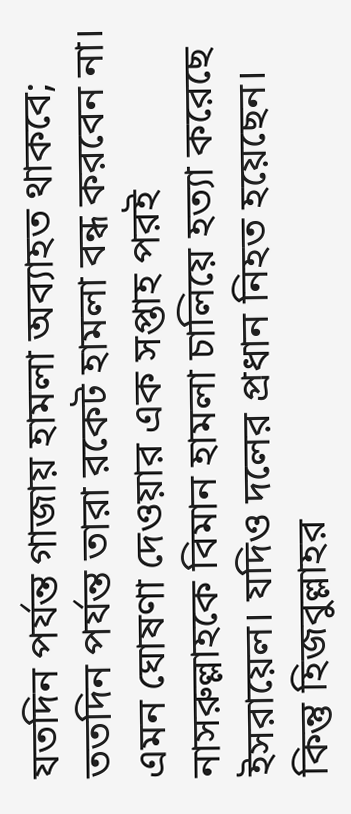যতদিন পর্যন্ত গাজায় হামলা অব্যাহত থাকবে; ততদিন পর্যন্ত তারা রকেট হামলা বন্ধ করবেন না।
এমন ঘোষণা দেওয়ার এক সপ্তাহ পরই নাসরুল্লাহকে বিমান হামলা চালিয়ে হত্যা করেছে ইসরায়েল। যদিও দলের প্রধান নিহত হয়েছেন। কিন্তু হিজবুল্লাহর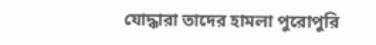যোদ্ধারা তাদের হামলা পুরোপুরি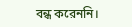বন্ধ করেননি।